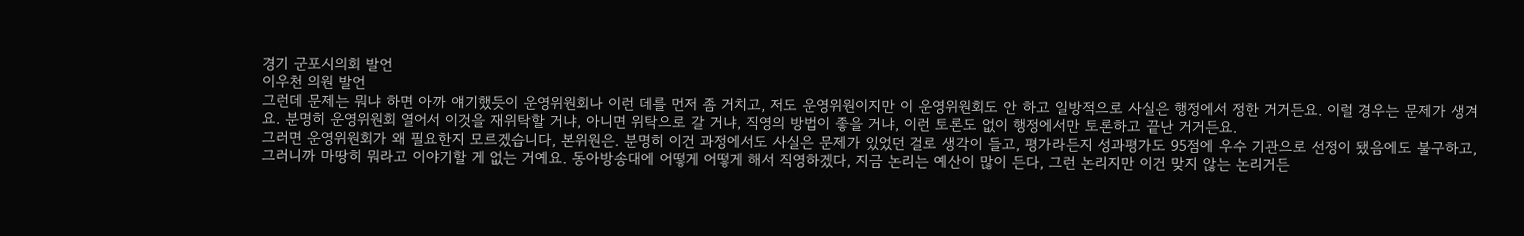경기 군포시의회 발언
이우천 의원 발언
그런데 문제는 뭐냐 하면 아까 얘기했듯이 운영위원회나 이런 데를 먼저 좀 거치고, 저도 운영위원이지만 이 운영위원회도 안 하고 일방적으로 사실은 행정에서 정한 거거든요. 이럴 경우는 문제가 생겨요. 분명히 운영위원회 열어서 이것을 재위탁할 거냐, 아니면 위탁으로 갈 거냐, 직영의 방법이 좋을 거냐, 이런 토론도 없이 행정에서만 토론하고 끝난 거거든요.
그러면 운영위원회가 왜 필요한지 모르겠습니다, 본위원은. 분명히 이건 과정에서도 사실은 문제가 있었던 걸로 생각이 들고, 평가라든지 성과평가도 95점에 우수 기관으로 선정이 됐음에도 불구하고, 그러니까 마땅히 뭐라고 이야기할 게 없는 거예요. 동아방송대에 어떻게 어떻게 해서 직영하겠다, 지금 논리는 예산이 많이 든다, 그런 논리지만 이건 맞지 않는 논리거든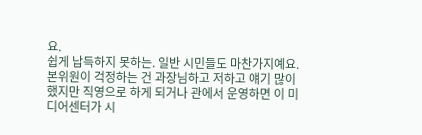요.
쉽게 납득하지 못하는. 일반 시민들도 마찬가지예요. 본위원이 걱정하는 건 과장님하고 저하고 얘기 많이 했지만 직영으로 하게 되거나 관에서 운영하면 이 미디어센터가 시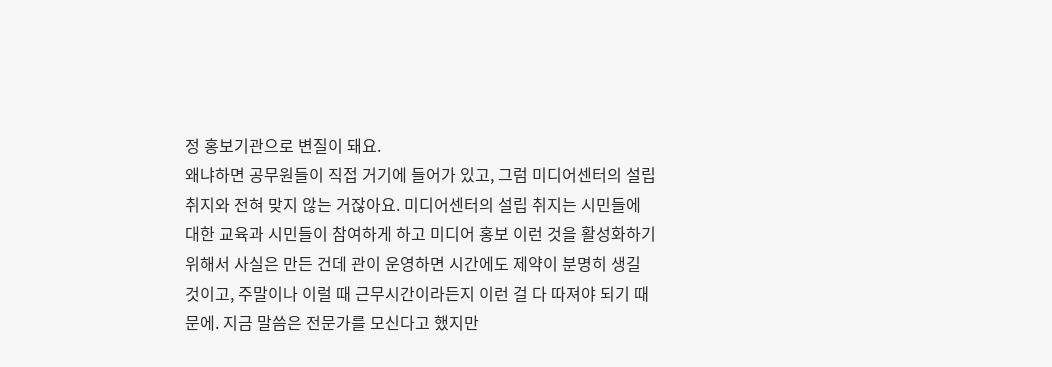정 홍보기관으로 변질이 돼요.
왜냐하면 공무원들이 직접 거기에 들어가 있고, 그럼 미디어센터의 설립 취지와 전혀 맞지 않는 거잖아요. 미디어센터의 설립 취지는 시민들에 대한 교육과 시민들이 참여하게 하고 미디어 홍보 이런 것을 활성화하기 위해서 사실은 만든 건데 관이 운영하면 시간에도 제약이 분명히 생길 것이고, 주말이나 이럴 때 근무시간이라든지 이런 걸 다 따져야 되기 때문에. 지금 말씀은 전문가를 모신다고 했지만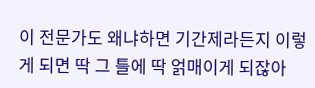이 전문가도 왜냐하면 기간제라든지 이렇게 되면 딱 그 틀에 딱 얽매이게 되잖아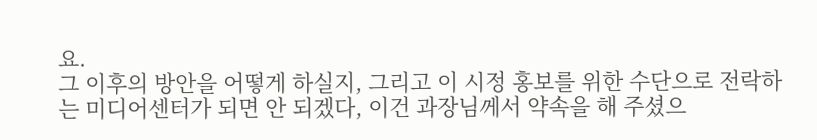요.
그 이후의 방안을 어떻게 하실지, 그리고 이 시정 홍보를 위한 수단으로 전락하는 미디어센터가 되면 안 되겠다, 이건 과장님께서 약속을 해 주셨으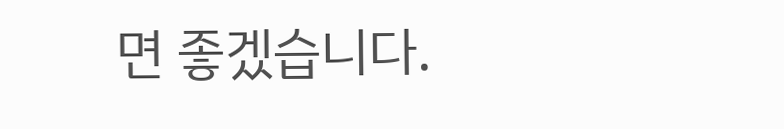면 좋겠습니다.